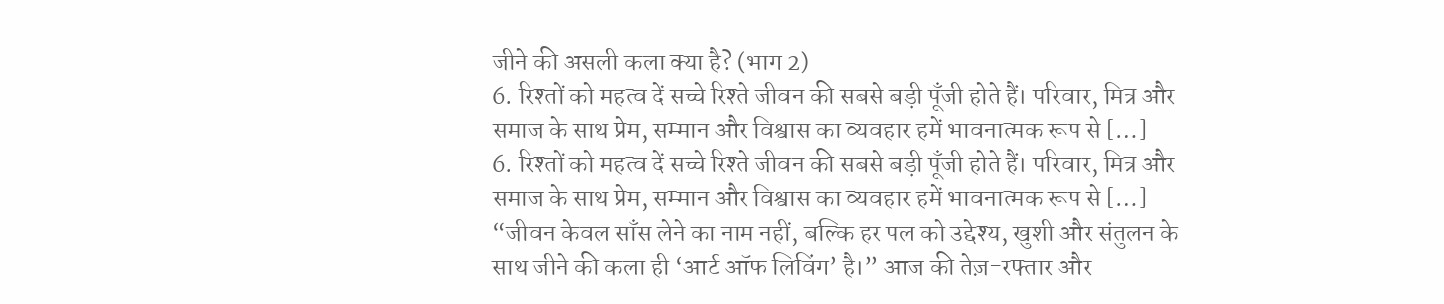जीने की असली कला क्या है? (भाग 2)
6. रिश्तों को महत्व दें सच्चे रिश्ते जीवन की सबसे बड़ी पूँजी होते हैं। परिवार, मित्र और समाज के साथ प्रेम, सम्मान और विश्वास का व्यवहार हमें भावनात्मक रूप से […]
6. रिश्तों को महत्व दें सच्चे रिश्ते जीवन की सबसे बड़ी पूँजी होते हैं। परिवार, मित्र और समाज के साथ प्रेम, सम्मान और विश्वास का व्यवहार हमें भावनात्मक रूप से […]
“जीवन केवल साँस लेने का नाम नहीं, बल्कि हर पल को उद्देश्य, खुशी और संतुलन के साथ जीने की कला ही ‘आर्ट ऑफ लिविंग’ है।” आज की तेज़-रफ्तार और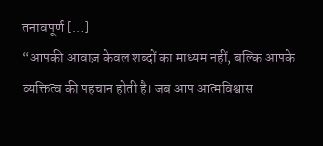तनावपूर्ण […]
“आपकी आवाज़ केवल शब्दों का माध्यम नहीं, बल्कि आपके व्यक्तित्व की पहचान होती है। जब आप आत्मविश्वास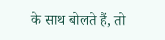के साथ बोलते हैं, तो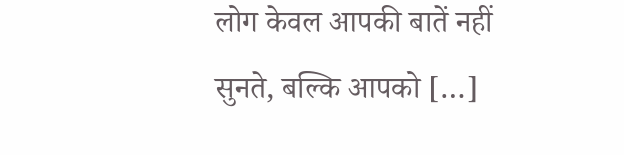लोग केवल आपकी बातें नहीं सुनते, बल्कि आपको […]